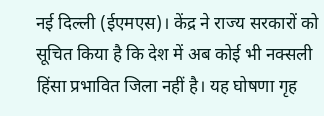नई दिल्ली (ईएमएस)। केंद्र ने राज्य सरकारों को सूचित किया है कि देश में अब कोई भी नक्सली हिंसा प्रभावित जिला नहीं है। यह घोषणा गृह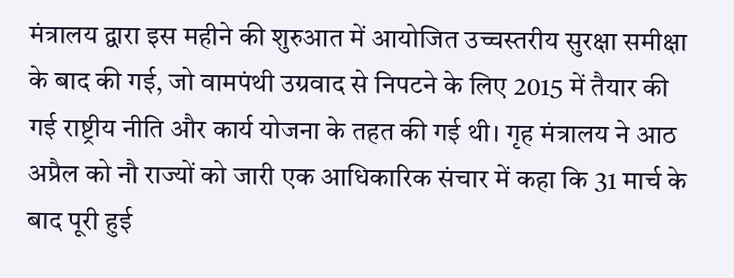मंत्रालय द्वारा इस महीने की शुरुआत में आयोजित उच्चस्तरीय सुरक्षा समीक्षा के बाद की गई, जो वामपंथी उग्रवाद से निपटने के लिए 2015 में तैयार की गई राष्ट्रीय नीति और कार्य योजना के तहत की गई थी। गृह मंत्रालय ने आठ अप्रैल को नौ राज्यों को जारी एक आधिकारिक संचार में कहा कि 31 मार्च के बाद पूरी हुई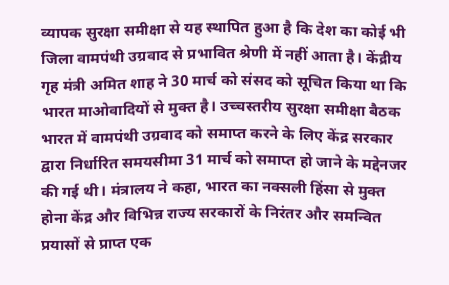व्यापक सुरक्षा समीक्षा से यह स्थापित हुआ है कि देश का कोई भी जिला वामपंथी उग्रवाद से प्रभावित श्रेणी में नहीं आता है। केंद्रीय गृह मंत्री अमित शाह ने 30 मार्च को संसद को सूचित किया था कि भारत माओवादियों से मुक्त है। उच्चस्तरीय सुरक्षा समीक्षा बैठक भारत में वामपंथी उग्रवाद को समाप्त करने के लिए केंद्र सरकार द्वारा निर्धारित समयसीमा 31 मार्च को समाप्त हो जाने के मद्देनजर की गई थी। मंत्रालय ने कहा, भारत का नक्सली हिंसा से मुक्त होना केंद्र और विभिन्न राज्य सरकारों के निरंतर और समन्वित प्रयासों से प्राप्त एक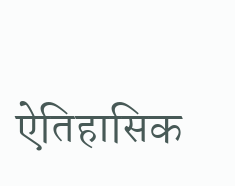ऐतिहासिक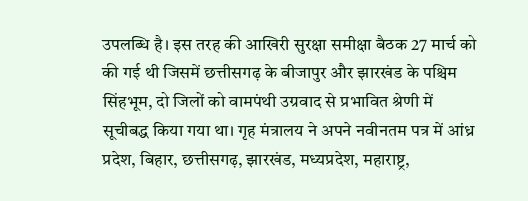उपलब्धि है। इस तरह की आखिरी सुरक्षा समीक्षा बैठक 27 मार्च को की गई थी जिसमें छत्तीसगढ़ के बीजापुर और झारखंड के पश्चिम सिंहभूम, दो जिलों को वामपंथी उग्रवाद से प्रभावित श्रेणी में सूचीबद्ध किया गया था। गृह मंत्रालय ने अपने नवीनतम पत्र में आंध्र प्रदेश, बिहार, छत्तीसगढ़, झारखंड, मध्यप्रदेश, महाराष्ट्र,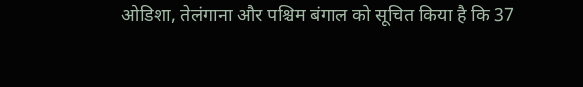ओडिशा, तेलंगाना और पश्चिम बंगाल को सूचित किया है कि 37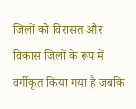जिलों को विरासत और विकास जिलों के रूप में वर्गीकृत किया गया है जबकि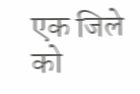एक जिले को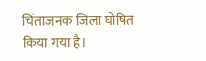चिंताजनक जिला घोषित किया गया है।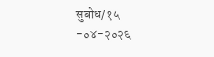सुबोध/१५ -०४-२०२६